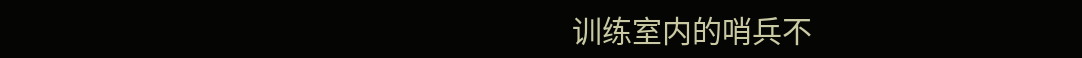训练室内的哨兵不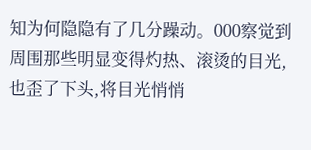知为何隐隐有了几分躁动。000察觉到周围那些明显变得灼热、滚烫的目光,也歪了下头,将目光悄悄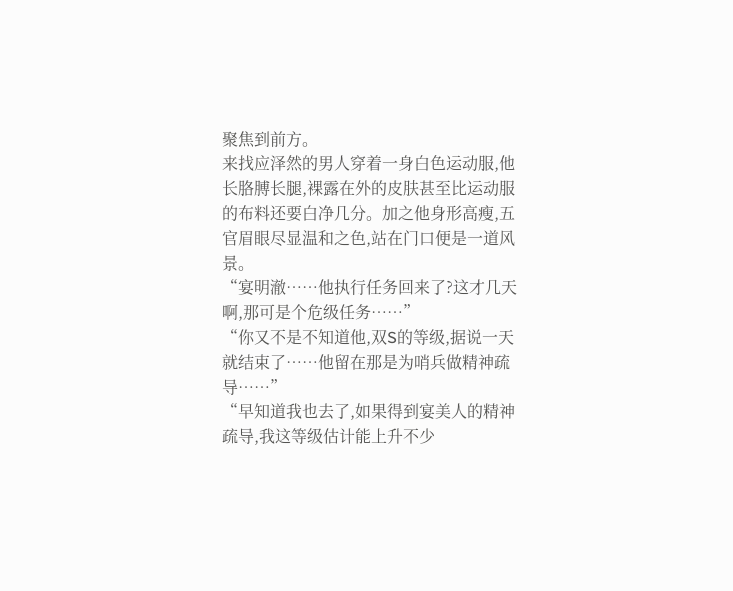聚焦到前方。
来找应泽然的男人穿着一身白色运动服,他长胳膊长腿,裸露在外的皮肤甚至比运动服的布料还要白净几分。加之他身形高瘦,五官眉眼尽显温和之色,站在门口便是一道风景。
“宴明澈……他执行任务回来了?这才几天啊,那可是个危级任务……”
“你又不是不知道他,双S的等级,据说一天就结束了……他留在那是为哨兵做精神疏导……”
“早知道我也去了,如果得到宴美人的精神疏导,我这等级估计能上升不少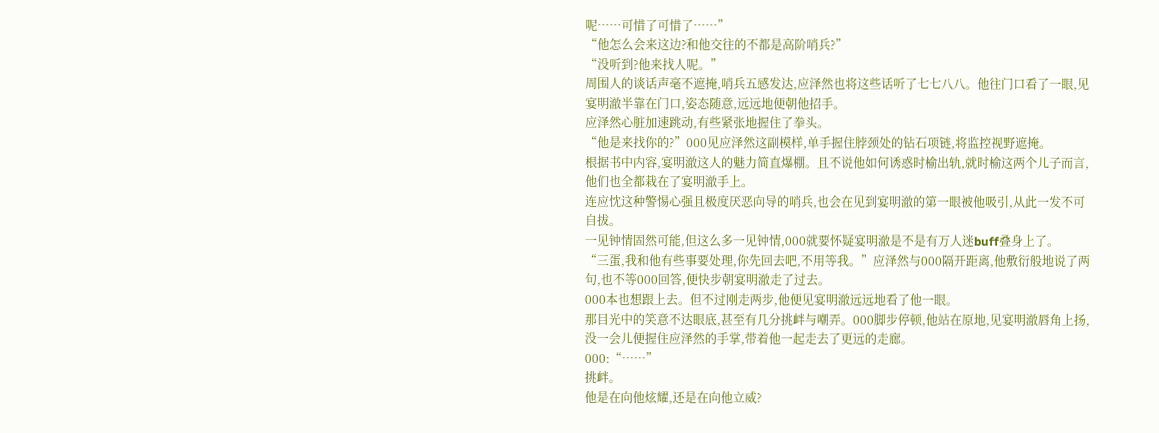呢……可惜了可惜了……”
“他怎么会来这边?和他交往的不都是高阶哨兵?”
“没听到?他来找人呢。”
周围人的谈话声毫不遮掩,哨兵五感发达,应泽然也将这些话听了七七八八。他往门口看了一眼,见宴明澈半靠在门口,姿态随意,远远地便朝他招手。
应泽然心脏加速跳动,有些紧张地握住了拳头。
“他是来找你的?”000见应泽然这副模样,单手握住脖颈处的钻石项链,将监控视野遮掩。
根据书中内容,宴明澈这人的魅力简直爆棚。且不说他如何诱惑时榆出轨,就时榆这两个儿子而言,他们也全都栽在了宴明澈手上。
连应忱这种警惕心强且极度厌恶向导的哨兵,也会在见到宴明澈的第一眼被他吸引,从此一发不可自拔。
一见钟情固然可能,但这么多一见钟情,000就要怀疑宴明澈是不是有万人迷buff叠身上了。
“三蛋,我和他有些事要处理,你先回去吧,不用等我。”应泽然与000隔开距离,他敷衍般地说了两句,也不等000回答,便快步朝宴明澈走了过去。
000本也想跟上去。但不过刚走两步,他便见宴明澈远远地看了他一眼。
那目光中的笑意不达眼底,甚至有几分挑衅与嘲弄。000脚步停顿,他站在原地,见宴明澈唇角上扬,没一会儿便握住应泽然的手掌,带着他一起走去了更远的走廊。
000:“……”
挑衅。
他是在向他炫耀,还是在向他立威?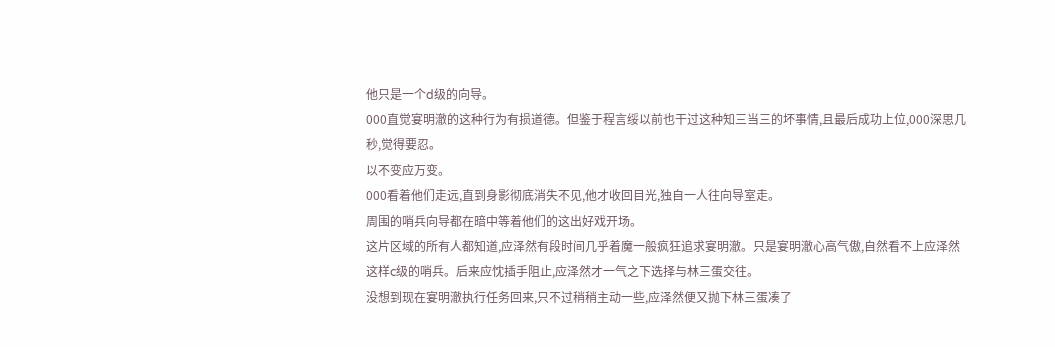他只是一个d级的向导。
000直觉宴明澈的这种行为有损道德。但鉴于程言绥以前也干过这种知三当三的坏事情,且最后成功上位,000深思几秒,觉得要忍。
以不变应万变。
000看着他们走远,直到身影彻底消失不见,他才收回目光,独自一人往向导室走。
周围的哨兵向导都在暗中等着他们的这出好戏开场。
这片区域的所有人都知道,应泽然有段时间几乎着魔一般疯狂追求宴明澈。只是宴明澈心高气傲,自然看不上应泽然这样c级的哨兵。后来应忱插手阻止,应泽然才一气之下选择与林三蛋交往。
没想到现在宴明澈执行任务回来,只不过稍稍主动一些,应泽然便又抛下林三蛋凑了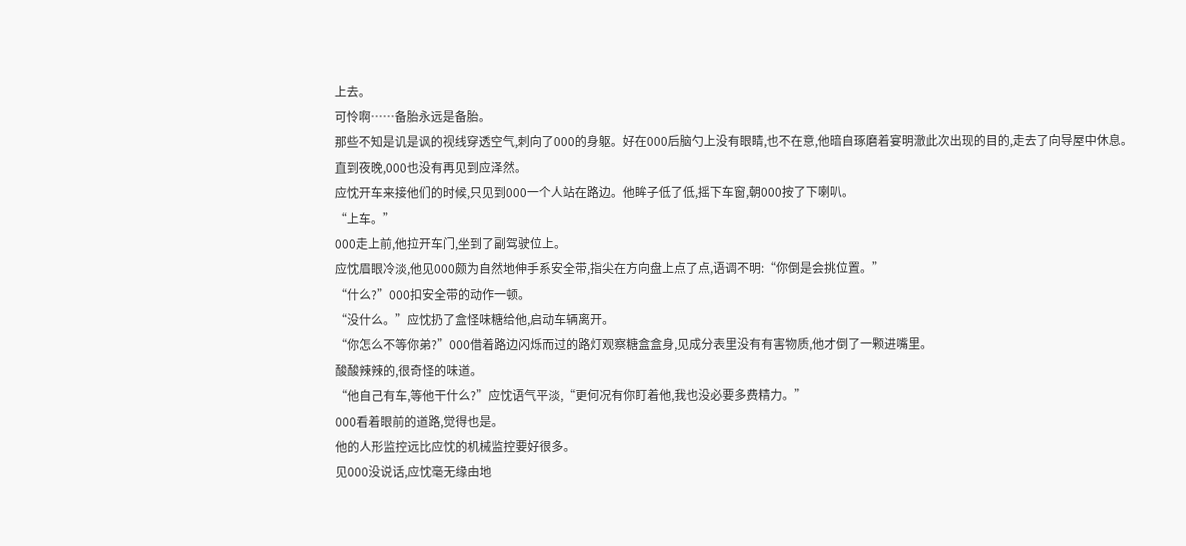上去。
可怜啊……备胎永远是备胎。
那些不知是讥是讽的视线穿透空气,刺向了000的身躯。好在000后脑勺上没有眼睛,也不在意,他暗自琢磨着宴明澈此次出现的目的,走去了向导屋中休息。
直到夜晚,000也没有再见到应泽然。
应忱开车来接他们的时候,只见到000一个人站在路边。他眸子低了低,摇下车窗,朝000按了下喇叭。
“上车。”
000走上前,他拉开车门,坐到了副驾驶位上。
应忱眉眼冷淡,他见000颇为自然地伸手系安全带,指尖在方向盘上点了点,语调不明:“你倒是会挑位置。”
“什么?”000扣安全带的动作一顿。
“没什么。”应忱扔了盒怪味糖给他,启动车辆离开。
“你怎么不等你弟?”000借着路边闪烁而过的路灯观察糖盒盒身,见成分表里没有有害物质,他才倒了一颗进嘴里。
酸酸辣辣的,很奇怪的味道。
“他自己有车,等他干什么?”应忱语气平淡,“更何况有你盯着他,我也没必要多费精力。”
000看着眼前的道路,觉得也是。
他的人形监控远比应忱的机械监控要好很多。
见000没说话,应忱毫无缘由地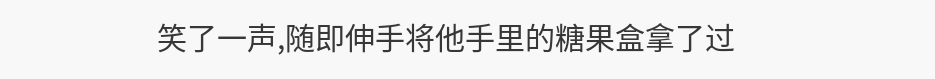笑了一声,随即伸手将他手里的糖果盒拿了过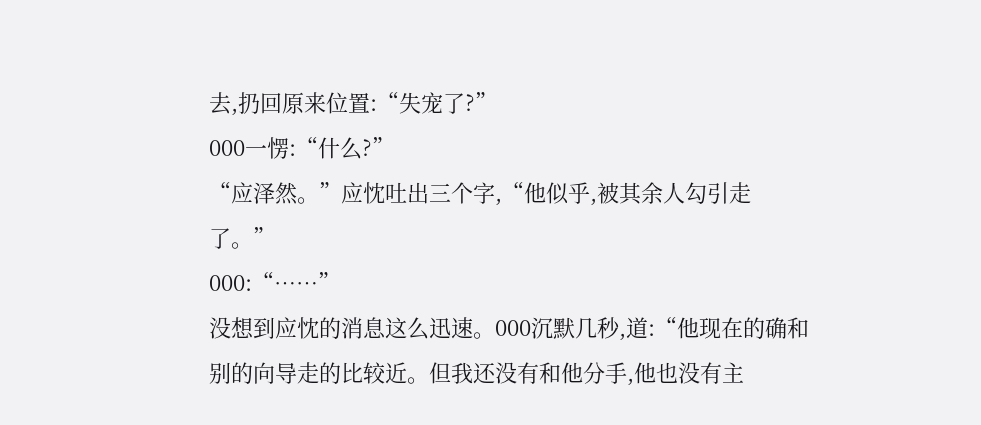去,扔回原来位置:“失宠了?”
000一愣:“什么?”
“应泽然。”应忱吐出三个字,“他似乎,被其余人勾引走了。”
000:“……”
没想到应忱的消息这么迅速。000沉默几秒,道:“他现在的确和别的向导走的比较近。但我还没有和他分手,他也没有主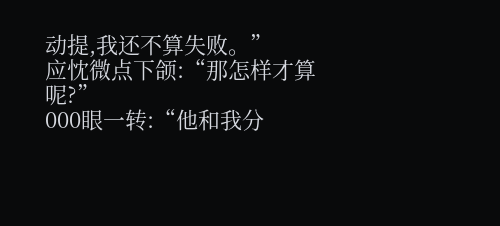动提,我还不算失败。”
应忱微点下颌:“那怎样才算呢?”
000眼一转:“他和我分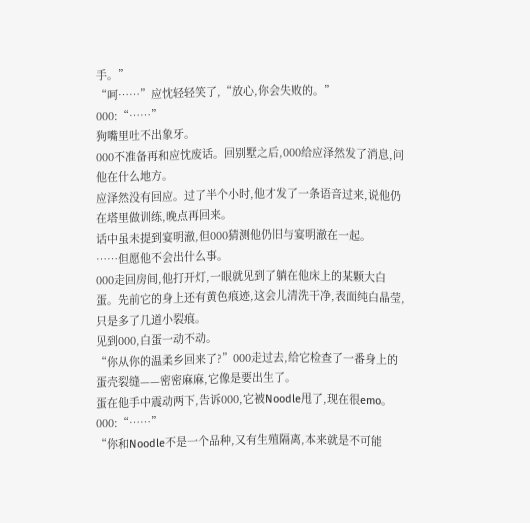手。”
“呵……”应忱轻轻笑了,“放心,你会失败的。”
000:“……”
狗嘴里吐不出象牙。
000不准备再和应忱废话。回别墅之后,000给应泽然发了消息,问他在什么地方。
应泽然没有回应。过了半个小时,他才发了一条语音过来,说他仍在塔里做训练,晚点再回来。
话中虽未提到宴明澈,但000猜测他仍旧与宴明澈在一起。
……但愿他不会出什么事。
000走回房间,他打开灯,一眼就见到了躺在他床上的某颗大白蛋。先前它的身上还有黄色痕迹,这会儿清洗干净,表面纯白晶莹,只是多了几道小裂痕。
见到000,白蛋一动不动。
“你从你的温柔乡回来了?”000走过去,给它检查了一番身上的蛋壳裂缝——密密麻麻,它像是要出生了。
蛋在他手中震动两下,告诉000,它被Noodle甩了,现在很emo。
000:“……”
“你和Noodle不是一个品种,又有生殖隔离,本来就是不可能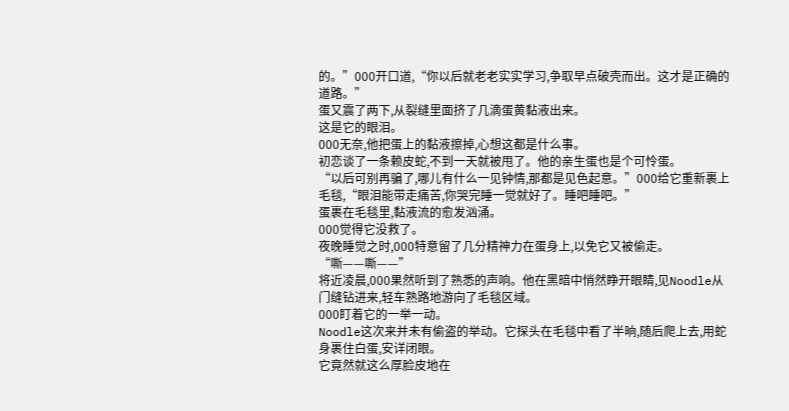的。”000开口道,“你以后就老老实实学习,争取早点破壳而出。这才是正确的道路。”
蛋又震了两下,从裂缝里面挤了几滴蛋黄黏液出来。
这是它的眼泪。
000无奈,他把蛋上的黏液擦掉,心想这都是什么事。
初恋谈了一条赖皮蛇,不到一天就被甩了。他的亲生蛋也是个可怜蛋。
“以后可别再骗了,哪儿有什么一见钟情,那都是见色起意。”000给它重新裹上毛毯,“眼泪能带走痛苦,你哭完睡一觉就好了。睡吧睡吧。”
蛋裹在毛毯里,黏液流的愈发汹涌。
000觉得它没救了。
夜晚睡觉之时,000特意留了几分精神力在蛋身上,以免它又被偷走。
“嘶——嘶——”
将近凌晨,000果然听到了熟悉的声响。他在黑暗中悄然睁开眼睛,见Noodle从门缝钻进来,轻车熟路地游向了毛毯区域。
000盯着它的一举一动。
Noodle这次来并未有偷盗的举动。它探头在毛毯中看了半晌,随后爬上去,用蛇身裹住白蛋,安详闭眼。
它竟然就这么厚脸皮地在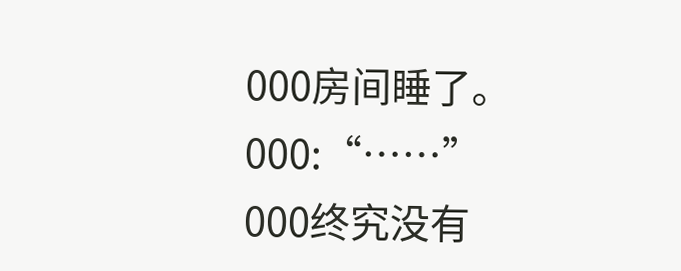000房间睡了。
000:“……”
000终究没有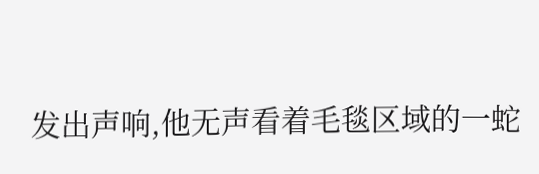发出声响,他无声看着毛毯区域的一蛇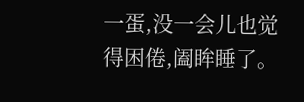一蛋,没一会儿也觉得困倦,阖眸睡了。